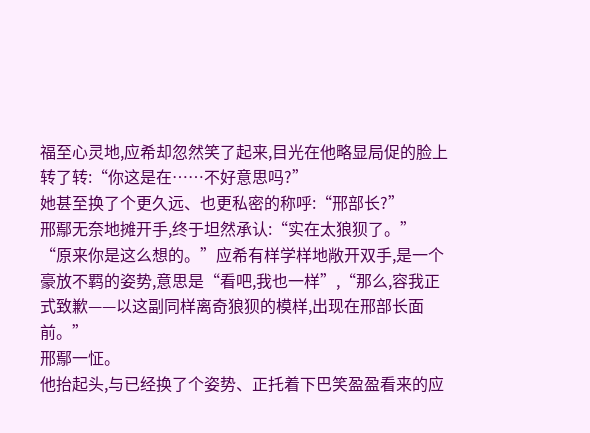福至心灵地,应希却忽然笑了起来,目光在他略显局促的脸上转了转:“你这是在……不好意思吗?”
她甚至换了个更久远、也更私密的称呼:“邢部长?”
邢鄢无奈地摊开手,终于坦然承认:“实在太狼狈了。”
“原来你是这么想的。”应希有样学样地敞开双手,是一个豪放不羁的姿势,意思是“看吧,我也一样”,“那么,容我正式致歉——以这副同样离奇狼狈的模样,出现在邢部长面前。”
邢鄢一怔。
他抬起头,与已经换了个姿势、正托着下巴笑盈盈看来的应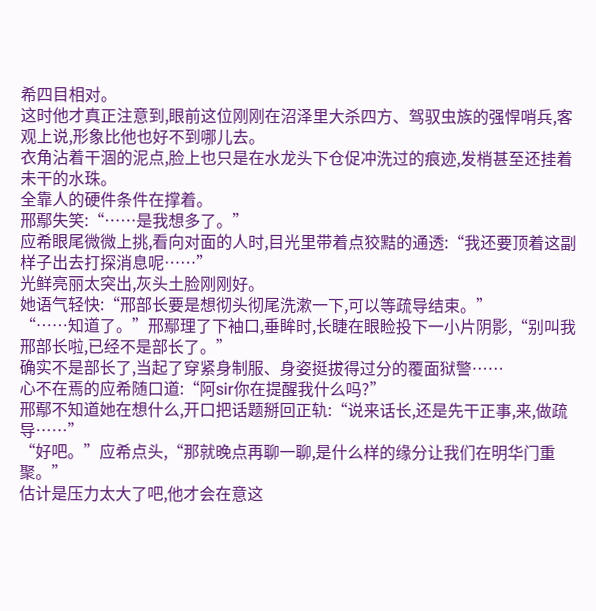希四目相对。
这时他才真正注意到,眼前这位刚刚在沼泽里大杀四方、驾驭虫族的强悍哨兵,客观上说,形象比他也好不到哪儿去。
衣角沾着干涸的泥点,脸上也只是在水龙头下仓促冲洗过的痕迹,发梢甚至还挂着未干的水珠。
全靠人的硬件条件在撑着。
邢鄢失笑:“……是我想多了。”
应希眼尾微微上挑,看向对面的人时,目光里带着点狡黠的通透:“我还要顶着这副样子出去打探消息呢……”
光鲜亮丽太突出,灰头土脸刚刚好。
她语气轻快:“邢部长要是想彻头彻尾洗漱一下,可以等疏导结束。”
“……知道了。”邢鄢理了下袖口,垂眸时,长睫在眼睑投下一小片阴影,“别叫我邢部长啦,已经不是部长了。”
确实不是部长了,当起了穿紧身制服、身姿挺拔得过分的覆面狱警……
心不在焉的应希随口道:“阿sir你在提醒我什么吗?”
邢鄢不知道她在想什么,开口把话题掰回正轨:“说来话长,还是先干正事,来,做疏导……”
“好吧。”应希点头,“那就晚点再聊一聊,是什么样的缘分让我们在明华门重聚。”
估计是压力太大了吧,他才会在意这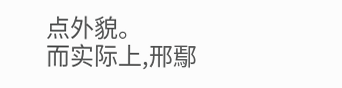点外貌。
而实际上,邢鄢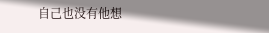自己也没有他想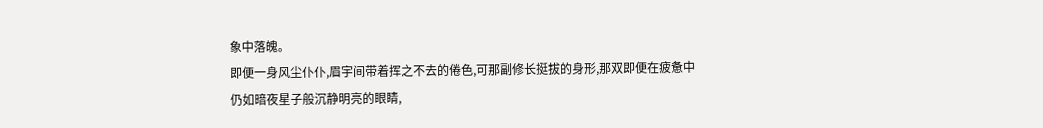象中落魄。
即便一身风尘仆仆,眉宇间带着挥之不去的倦色,可那副修长挺拔的身形,那双即便在疲惫中仍如暗夜星子般沉静明亮的眼睛,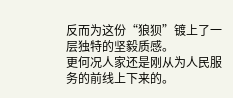反而为这份“狼狈”镀上了一层独特的坚毅质感。
更何况人家还是刚从为人民服务的前线上下来的。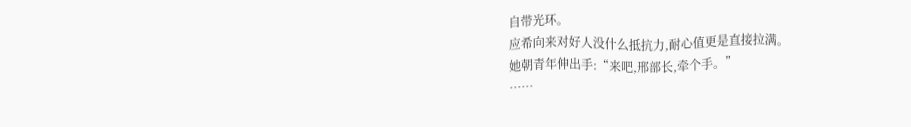自带光环。
应希向来对好人没什么抵抗力,耐心值更是直接拉满。
她朝青年伸出手:“来吧,邢部长,牵个手。”
……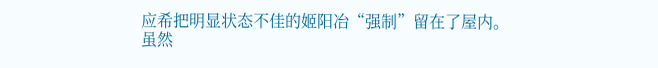应希把明显状态不佳的姬阳冶“强制”留在了屋内。
虽然